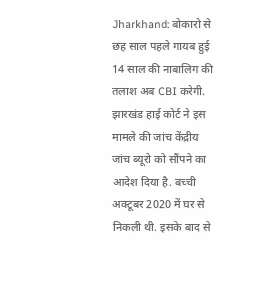Jharkhand: बोकारो से छह साल पहले गायब हुई 14 साल की नाबालिग की तलाश अब CBI करेगी. झारखंड हाई कोर्ट ने इस मामले की जांच केंद्रीय जांच ब्यूरो को सौंपने का आदेश दिया है. बच्ची अक्टूबर 2020 में घर से निकली थी. इसके बाद से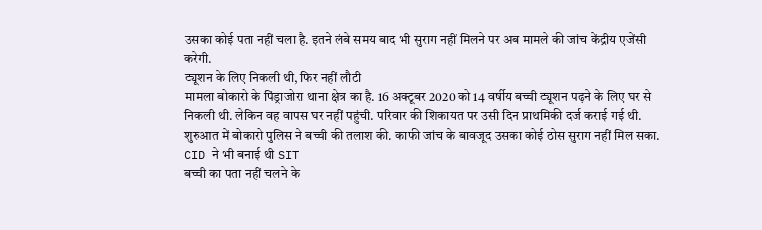उसका कोई पता नहीं चला है. इतने लंबे समय बाद भी सुराग नहीं मिलने पर अब मामले की जांच केंद्रीय एजेंसी करेगी.
ट्यूशन के लिए निकली थी, फिर नहीं लौटी
मामला बोकारो के पिंड्राजोरा थाना क्षेत्र का है. 16 अक्टूबर 2020 को 14 वर्षीय बच्ची ट्यूशन पढ़ने के लिए घर से निकली थी. लेकिन वह वापस घर नहीं पहुंची. परिवार की शिकायत पर उसी दिन प्राथमिकी दर्ज कराई गई थी. शुरुआत में बोकारो पुलिस ने बच्ची की तलाश की. काफी जांच के बावजूद उसका कोई ठोस सुराग नहीं मिल सका.
CID ने भी बनाई थी SIT
बच्ची का पता नहीं चलने के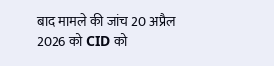बाद मामले की जांच 20 अप्रैल 2026 को CID को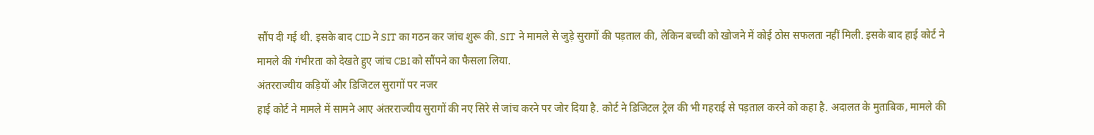सौंप दी गई थी. इसके बाद CID ने SIT का गठन कर जांच शुरू की. SIT ने मामले से जुड़े सुरागों की पड़ताल की, लेकिन बच्ची को खोजने में कोई ठोस सफलता नहीं मिली. इसके बाद हाई कोर्ट ने मामले की गंभीरता को देखते हुए जांच CBI को सौंपने का फैसला लिया.
अंतरराज्यीय कड़ियों और डिजिटल सुरागों पर नजर
हाई कोर्ट ने मामले में सामने आए अंतरराज्यीय सुरागों की नए सिरे से जांच करने पर जोर दिया है. कोर्ट ने डिजिटल ट्रेल की भी गहराई से पड़ताल करने को कहा है. अदालत के मुताबिक, मामले की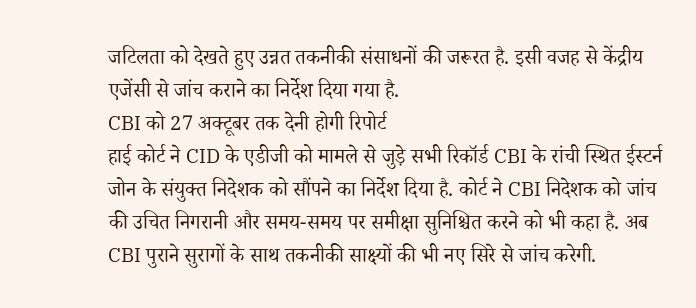जटिलता को देखते हुए उन्नत तकनीकी संसाधनों की जरूरत है. इसी वजह से केंद्रीय एजेंसी से जांच कराने का निर्देश दिया गया है.
CBI को 27 अक्टूबर तक देनी होगी रिपोर्ट
हाई कोर्ट ने CID के एडीजी को मामले से जुड़े सभी रिकॉर्ड CBI के रांची स्थित ईस्टर्न जोन के संयुक्त निदेशक को सौंपने का निर्देश दिया है. कोर्ट ने CBI निदेशक को जांच की उचित निगरानी और समय-समय पर समीक्षा सुनिश्चित करने को भी कहा है. अब CBI पुराने सुरागों के साथ तकनीकी साक्ष्यों की भी नए सिरे से जांच करेगी.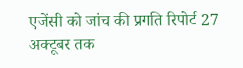एजेंसी को जांच की प्रगति रिपोर्ट 27 अक्टूबर तक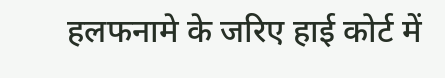हलफनामे के जरिए हाई कोर्ट में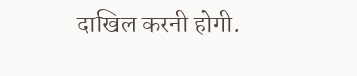दाखिल करनी होगी.